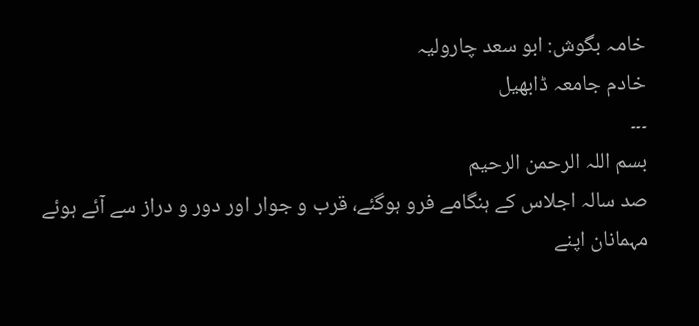خامہ بگوش: ابو سعد چارولیہ
خادم جامعہ ڈابھیل
۔۔۔
بسم اللہ الرحمن الرحیم
صد سالہ اجلاس کے ہنگامے فرو ہوگئے، قرب و جوار اور دور و دراز سے آئے ہوئے مہمانان اپنے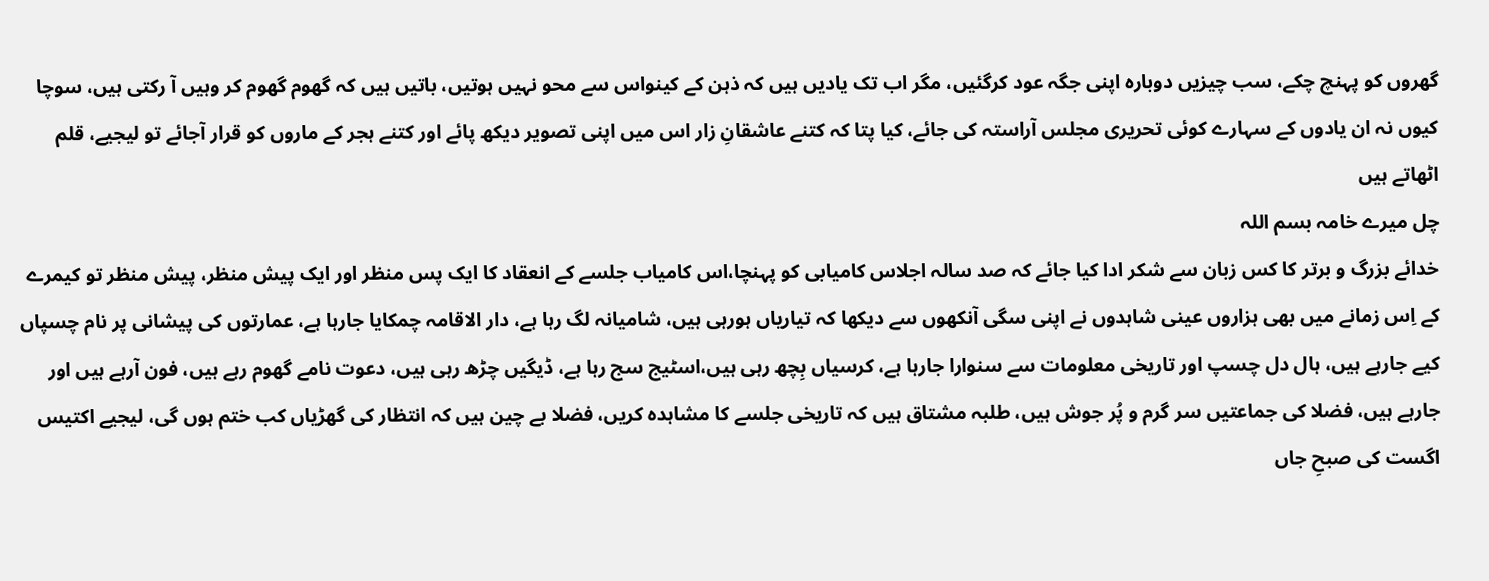گھروں کو پہنچ چکے، سب چیزیں دوبارہ اپنی جگہ عود کرگئیں، مگر اب تک یادیں ہیں کہ ذہن کے کینواس سے محو نہیں ہوتیں، باتیں ہیں کہ گھوم گھوم کر وہیں آ رکتی ہیں، سوچا کیوں نہ ان یادوں کے سہارے کوئی تحریری مجلس آراستہ کی جائے، کیا پتا کہ کتنے عاشقانِ زار اس میں اپنی تصویر دیکھ پائے اور کتنے ہجر کے ماروں کو قرار آجائے تو لیجیے، قلم اٹھاتے ہیں
چل میرے خامہ بسم اللہ
خدائے بزرگ و برتر کا کس زبان سے شکر ادا کیا جائے کہ صد سالہ اجلاس کامیابی کو پہنچا،اس کامیاب جلسے کے انعقاد کا ایک پس منظر اور ایک پیش منظر، پیش منظر تو کیمرے کے اِس زمانے میں بھی ہزاروں عینی شاہدوں نے اپنی سگی آنکھوں سے دیکھا کہ تیاریاں ہورہی ہیں، شامیانہ لگ رہا ہے، دار الاقامہ چمکایا جارہا ہے، عمارتوں کی پیشانی پر نام چسپاں کیے جارہے ہیں، ہال دل چسپ اور تاریخی معلومات سے سنوارا جارہا ہے، کرسیاں بِچھ رہی ہیں،اسٹیج سج رہا ہے، ڈیگیں چڑھ رہی ہیں، دعوت نامے گھوم رہے ہیں، فون آرہے ہیں اور جارہے ہیں، فضلا کی جماعتیں سر گرم و پُر جوش ہیں، طلبہ مشتاق ہیں کہ تاریخی جلسے کا مشاہدہ کریں، فضلا بے چین ہیں کہ انتظار کی گھڑیاں کب ختم ہوں گی، لیجیے اکتیس اگست کی صبحِ جاں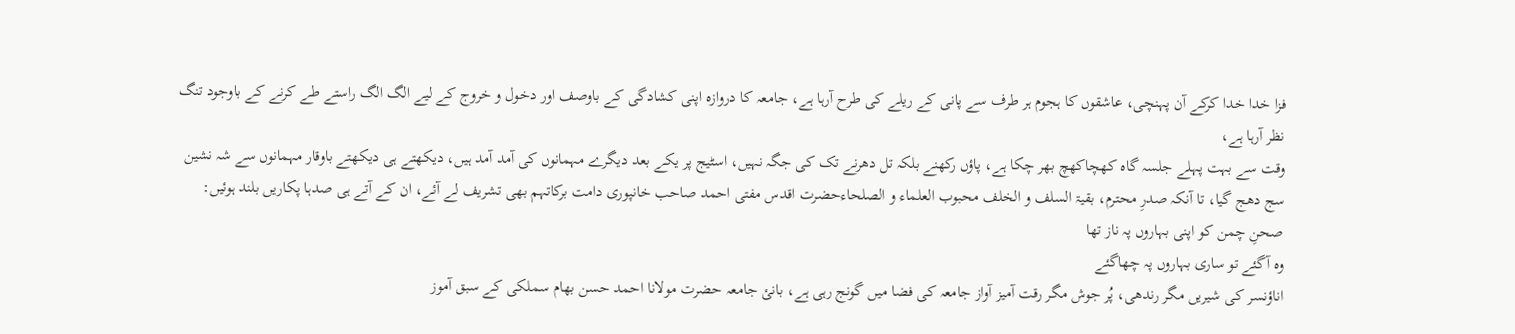فزا خدا خدا کرکے آن پہنچی، عاشقوں کا ہجوم ہر طرف سے پانی کے ریلے کی طرح آرہا ہے، جامعہ کا دروازہ اپنی کشادگی کے باوصف اور دخول و خروج کے لیے الگ الگ راستے طے کرنے کے باوجود تنگ نظر آرہا ہے،
وقت سے بہت پہلے جلسہ گاہ کھچاکھچ بھر چکا ہے، پاؤں رکھنے بلکہ تل دھرنے تک کی جگہ نہیں، اسٹیج پر یکے بعد دیگرے مہمانوں کی آمد آمد ہیں، دیکھتے ہی دیکھتے باوقار مہمانوں سے شہ نشین سج دھج گیا، تا آنکہ صدرِ محترم، بقیۃ السلف و الخلف محبوب العلماء و الصلحاءحضرت اقدس مفتی احمد صاحب خانپوری دامت برکاتہم بھی تشریف لے آئے، ان کے آتے ہی صدہا پکاریں بلند ہوئیں:
صحنِ چمن کو اپنی بہاروں پہ ناز تھا
وہ آگئے تو ساری بہاروں پہ چھاگئے
اناؤنسر کی شیریں مگر رندھی، پُر جوش مگر رقت آمیز آواز جامعہ کی فضا میں گونج رہی ہے، بانئ جامعہ حضرت مولانا احمد حسن بھام سملکی کے سبق آموز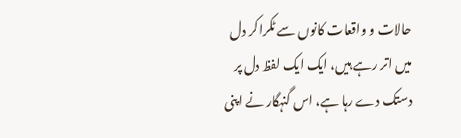حالات و واقعات کانوں سے ٹکراکر دل میں اتر رہے ہیں، ایک ایک لفظ دل پر دستک دے رہا ہے، اس گنہگار نے اپنی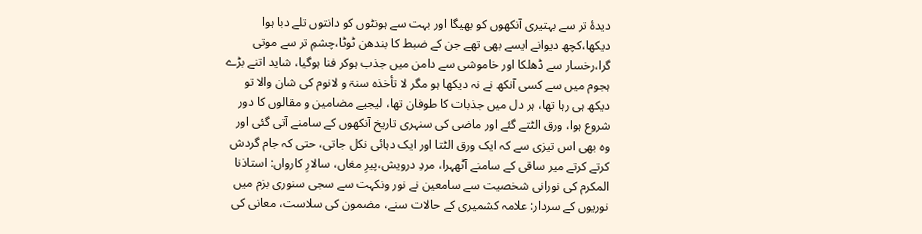دیدۂ تر سے بہتیری آنکھوں کو بھیگا اور بہت سے ہونٹوں کو دانتوں تلے دبا ہوا دیکھا،کچھ دیوانے ایسے بھی تھے جن کے ضبط کا بندھن ٹوٹا،چشمِ تر سے موتی گرا،رخسار سے ڈھلکا اور خاموشی سے دامن میں جذب ہوکر فنا ہوگیا، شاید اتنے بڑے ہجوم میں سے کسی آنکھ نے نہ دیکھا ہو مگر لا تأخذہ سنۃ و لانوم کی شان والا تو دیکھ ہی رہا تھا، ہر دل میں جذبات کا طوفان تھا، لیجیے مضامین و مقالوں کا دور شروع ہوا، ورق الٹتے گئے اور ماضی کی سنہری تاریخ آنکھوں کے سامنے آتی گئی اور وہ بھی اس تیزی سے کہ ایک ورق الٹتا اور ایک دہائی نکل جاتی، حتی کہ جام گردش کرتے کرتے میر ساقی کے سامنے آٹھہرا، مردِ درویش،پیرِ مغاں، سالارِ کارواں: استاذنا المکرم کی نورانی شخصیت سے سامعین نے نور ونکہت سے سجی سنوری بزم میں نوریوں کے سردار: علامہ کشمیری کے حالات سنے، مضمون کی سلاست، معانی کی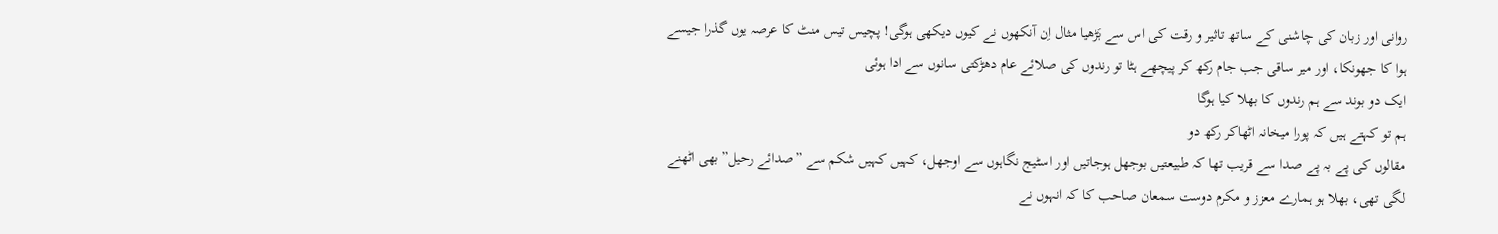روانی اور زبان کی چاشنی کے ساتھ تاثیر و رقت کی اس سے بَڑھیا مثال اِن آنکھوں نے کیوں دیکھی ہوگی! پچیس تیس منٹ کا عرصہ یوں گذرا جیسے ہوا کا جھونکا، اور میر ساقی جب جام رکھ کر پیچھے ہٹا تو رندوں کی صلائے عام دھڑکتی سانوں سے ادا ہوئی
ایک دو بوند سے ہم رندوں کا بھلا کیا ہوگا
ہم تو کہتے ہیں کہ پورا میخانہ اٹھاکر رکھ دو
مقالوں کی پے بہ پے صدا سے قریب تھا کہ طبیعتیں بوجھل ہوجاتیں اور اسٹیج نگاہوں سے اوجھل، کہیں کہیں شکم سے ”صدائے رحیل”بھی اٹھنے لگی تھی، بھلا ہو ہمارے معزز و مکرم دوست سمعان صاحب کا کہ انہوں نے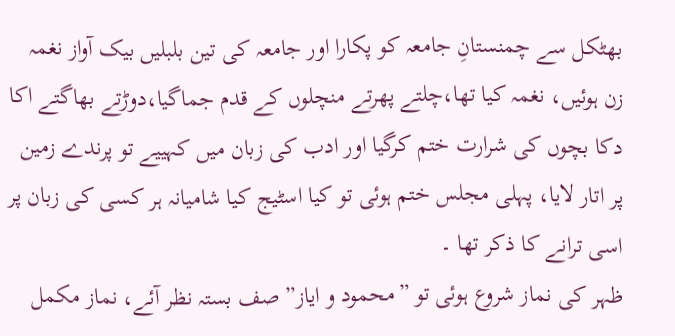بھٹکل سے چمنستانِ جامعہ کو پکارا اور جامعہ کی تین بلبلیں بیک آواز نغمہ زن ہوئیں، نغمہ کیا تھا،چلتے پھرتے منچلوں کے قدم جماگیا،دوڑتے بھاگتے اکا دکا بچوں کی شرارت ختم کرگیا اور ادب کی زبان میں کہییے تو پرندے زمین پر اتار لایا، پہلی مجلس ختم ہوئی تو کیا اسٹیج کیا شامیانہ ہر کسی کی زبان پر اسی ترانے کا ذکر تھا ۔
ظہر کی نماز شروع ہوئی تو ”محمود و ایاز” صف بستہ نظر آئے، نماز مکمل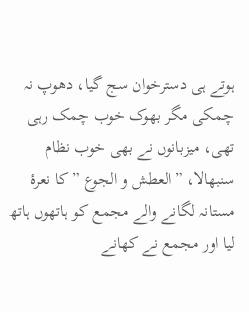ہوتے ہی دسترخوان سج گیا، دھوپ نہ چمکی مگر بھوک خوب چمک رہی تھی، میزبانوں نے بھی خوب نظام سنبھالا، ”العطش و الجوع ”کا نعرۂ مستانہ لگانے والے مجمع کو ہاتھوں ہاتھ لیا اور مجمع نے کھانے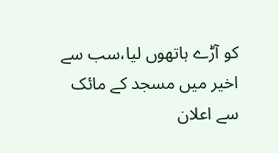کو آڑے ہاتھوں لیا،سب سے اخیر میں مسجد کے مائک سے اعلان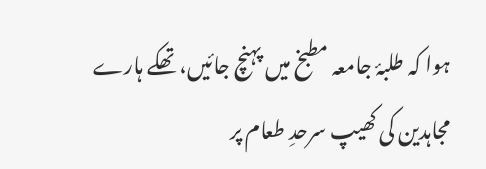ہوا کہ طلبۂ جامعہ مطبخ میں پہنچ جائیں، تھکے ہارے مجاہدین کی کھیپ سرحدِ طعام پر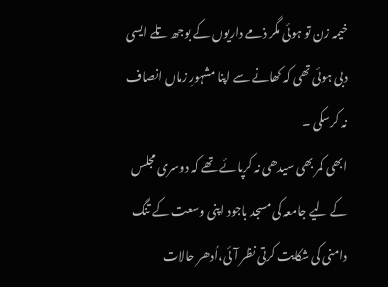خیمہ زن تو ہوئی مگر ذمے داریوں کے بوجھ تلے ایسی دبی ہوئی تھی کہ کھانے سے اپنا مشہورِ زماں انصاف نہ کرسکی ۔
ابھی کمر بھی سیدھی نہ کرپائے تھے کہ دوسری مجلس کے لیے جامعہ کی مسجد باجود اپنی وسعت کے تنگ دامنی کی شکایت کرتی نظر آئی،اُدھر حالات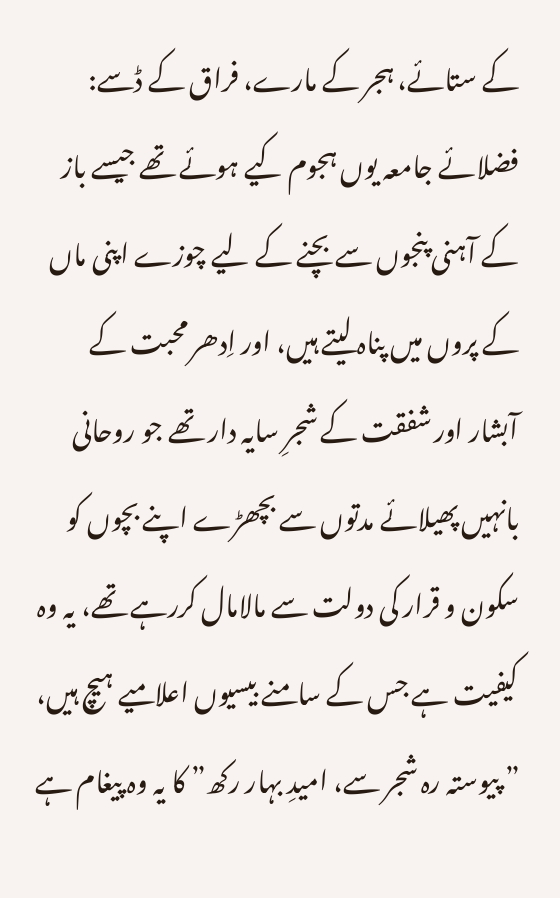کے ستائے، ہجر کے مارے، فراق کے ڈسے: فضلائے جامعہ یوں ہجوم کیے ہوئے تھے جیسے باز کے آہنی پنجوں سے بچنے کے لیے چوزے اپنی ماں کے پروں میں پناہ لیتے ہیں، اور اِدھر محبت کے آبشار اور شفقت کے شجرِ سایہ دار تھے جو روحانی بانہیں پھیلائے مدتوں سے بچھڑے اپنے بچوں کو سکون و قرار کی دولت سے مالامال کررہے تھے، یہ وہ کیفیت ہے جس کے سامنے بیسیوں اعلامیے ہیچ ہیں، ” پیوستہ رہ شجر سے، امیدِ بہار رکھ” کا یہ وہ پیغام ہے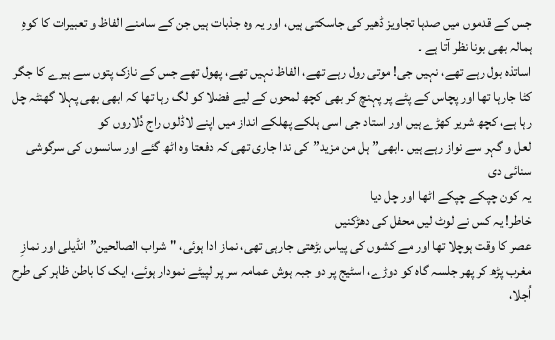جس کے قدموں میں صدہا تجاویز ڈھیر کی جاسکتی ہیں، اور یہ وہ جذبات ہیں جن کے سامنے الفاظ و تعبیرات کا کوہِ ہمالہ بھی بونا نظر آتا ہے ۔
اساتذہ بول رہے تھے، نہیں جی! موتی رول رہے تھے، الفاظ نہیں تھے، پھول تھے جس کے نازک پتوں سے ہیرے کا جگر کٹا جارہا تھا اور پچاس کے پٹے پر پہنچ کر بھی کچھ لمحوں کے لیے فضلا کو لگ رہا تھا کہ ابھی بھی پہلا گھنٹہ چل رہا ہے، کچھ شریر کھڑے ہیں اور استاد جی اسی ہلکے پھلکے انداز میں اپنے لاڈلوں راج دُلاروں کو
لعل و گہر سے نواز رہے ہیں ۔ابھی” ہل من مزید”کی ندا جاری تھی کہ دفعتا وہ اٹھ گئے اور سانسوں کی سرگوشی سنائی دی
یہ کون چپکے چپکے اٹھا اور چل دیا
خاطر! یہ کس نے لوٹ لیں محفل کی دھڑکنیں
عصر کا وقت ہوچلا تھا اور مے کشوں کی پیاس بڑھتی جارہی تھی، نماز ادا ہوئی، "شراب الصالحین”انڈیلی اور نمازِ مغرب پڑھ کر پھر جلسہ گاہ کو دوڑے، اسٹیج پر دو جبہ ہوش عمامہ سر پر لپیٹے نمودار ہوئے، ایک کا باطن ظاہر کی طرح اُجلا،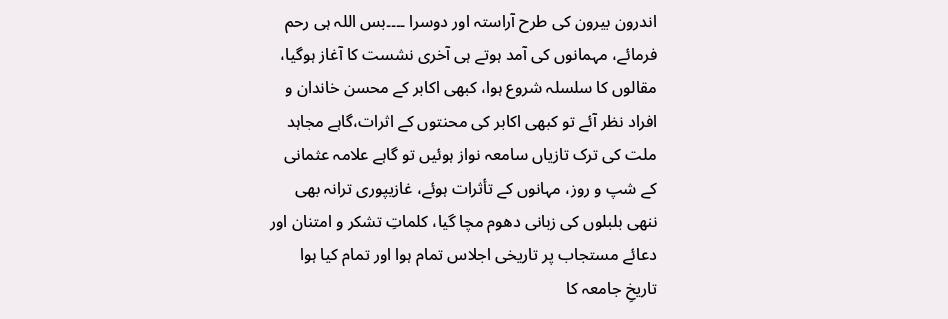اندرون بیرون کی طرح آراستہ اور دوسرا ۔۔۔۔بس اللہ ہی رحم فرمائے، مہمانوں کی آمد ہوتے ہی آخری نشست کا آغاز ہوگیا، مقالوں کا سلسلہ شروع ہوا، کبھی اکابر کے محسن خاندان و افراد نظر آئے تو کبھی اکابر کی محنتوں کے اثرات،گاہے مجاہد ملت کی ترک تازیاں سامعہ نواز ہوئیں تو گاہے علامہ عثمانی کے شپ و روز، مہانوں کے تأثرات ہوئے، غازیپوری ترانہ بھی ننھی بلبلوں کی زبانی دھوم مچا گیا، کلماتِ تشکر و امتنان اور دعائے مستجاب پر تاریخی اجلاس تمام ہوا اور تمام کیا ہوا تاریخِ جامعہ کا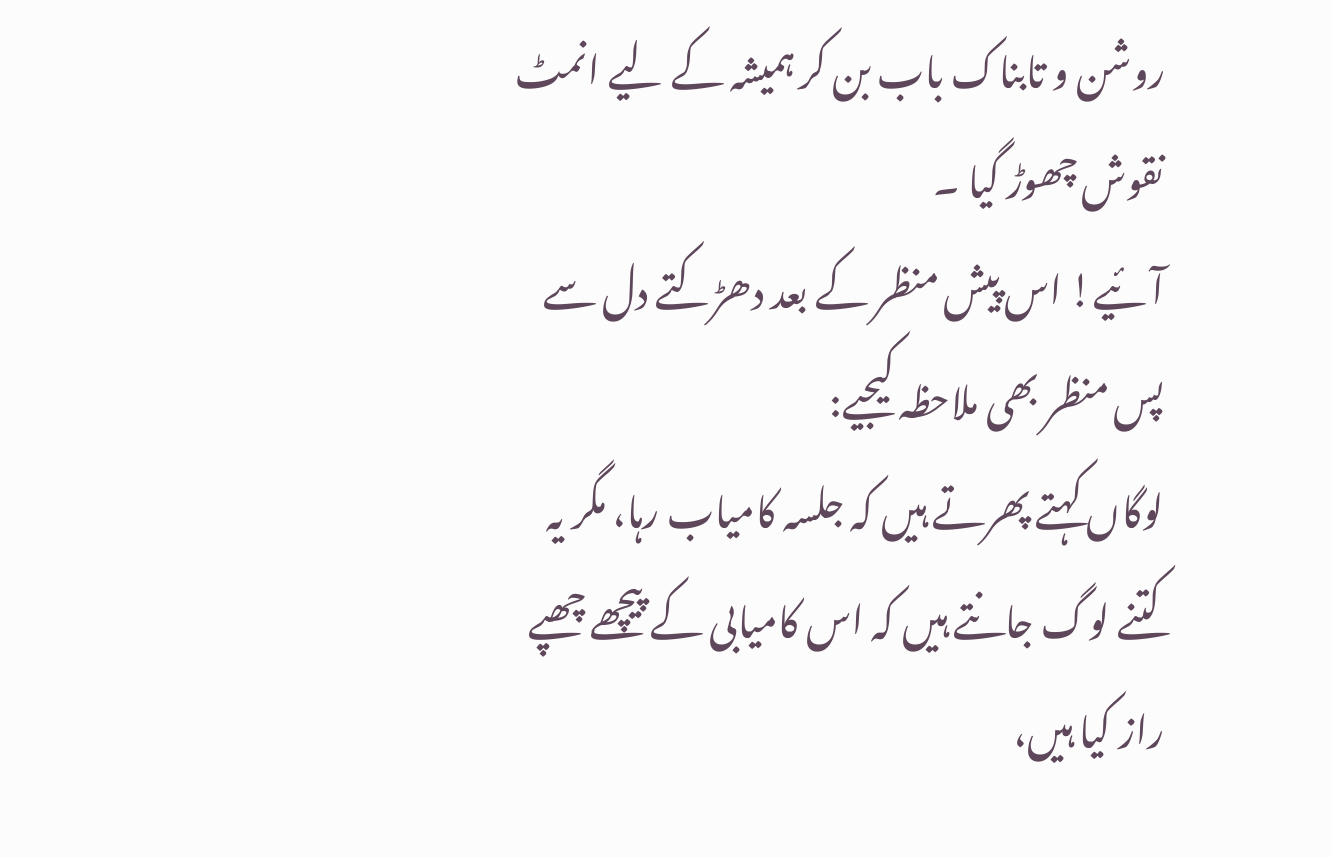روشن و تابناک باب بن کر ہمیشہ کے لیے انمٹ نقوش چھوڑ گیا ۔
آئیے! اس پیش منظر کے بعد دھڑکتے دل سے پس منظر بھی ملاحظہ کیجیے:
لوگاں کہتے پھرتے ہیں کہ جلسہ کامیاب رہا، مگر یہ کتنے لوگ جانتے ہیں کہ اس کامیابی کے پیچھے چھپے راز کیا ہیں،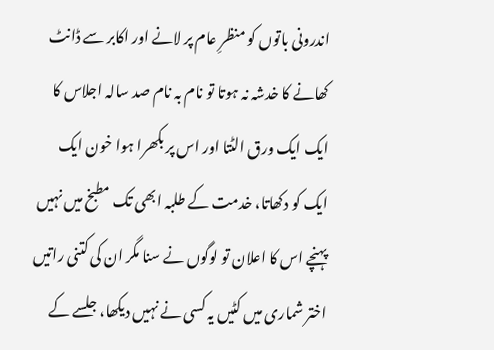اندرونی باتوں کو منظرِ عام پر لانے اور اکابر سے ڈانٹ کھانے کا خدشہ نہ ہوتا تو نام بہ نام صد سالہ اجلاس کا ایک ایک ورق الٹتا اور اس پر بکھرا ہوا خون ایک ایک کو دکھاتا، خدمت کے طلبہ ابھی تک مطبخ میں نہیں پہنچے اس کا اعلان تو لوگوں نے سنا مگر ان کی کتنی راتیں اختر شماری میں کٹیں یہ کسی نے نہیں دیکھا، جلسے کے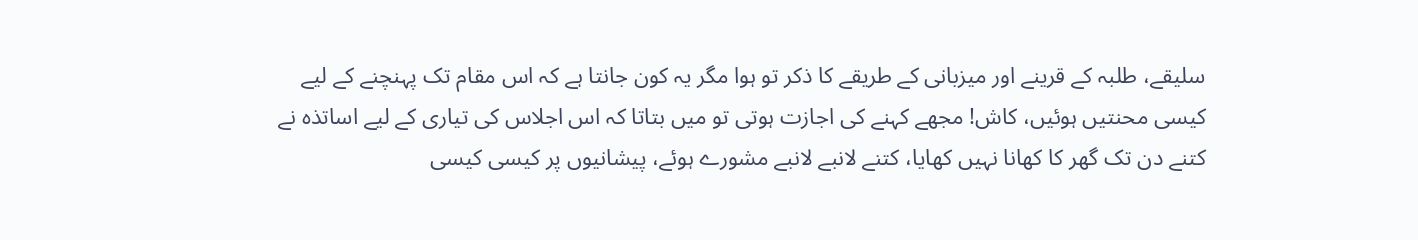سلیقے، طلبہ کے قرینے اور میزبانی کے طریقے کا ذکر تو ہوا مگر یہ کون جانتا ہے کہ اس مقام تک پہنچنے کے لیے کیسی محنتیں ہوئیں، کاش! مجھے کہنے کی اجازت ہوتی تو میں بتاتا کہ اس اجلاس کی تیاری کے لیے اساتذہ نے کتنے دن تک گھر کا کھانا نہیں کھایا، کتنے لانبے لانبے مشورے ہوئے، پیشانیوں پر کیسی کیسی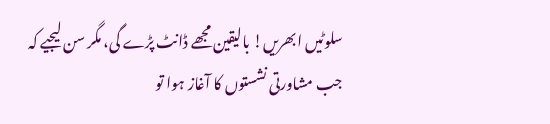سلوٹیں ابھریں! بالیقین مجھے ڈانٹ پڑے گی، مگر سن لیجیے کہ جب مشاورتی نشستوں کا آغاز ہوا تو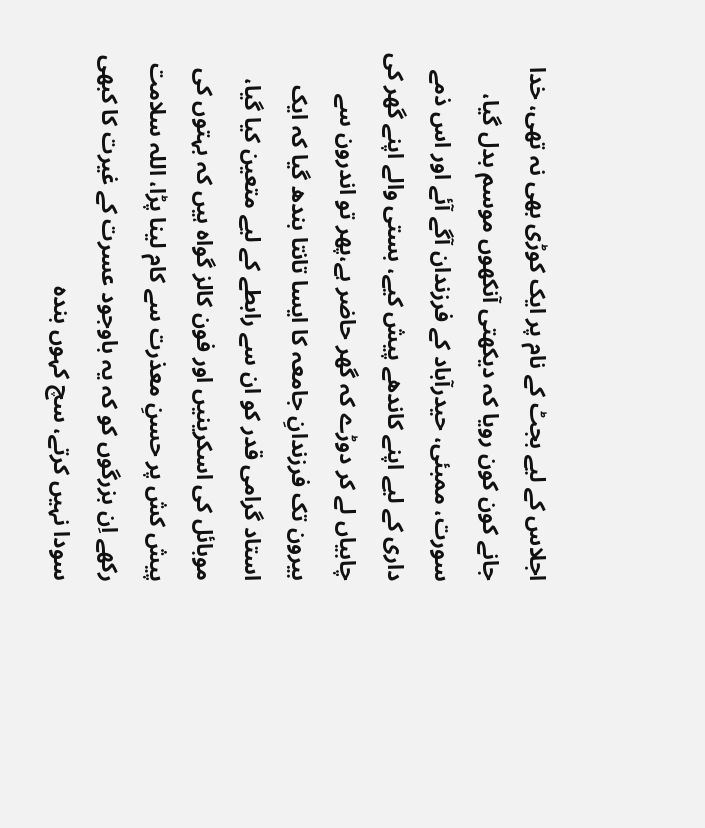اجلاس کے لیے بجٹ کے نام پر ایک کوڑی بھی نہ تھی، خدا جانے کون کون رویا کہ دیکھتی آنکھوں موسم بدل گیا، سورت، ممبئی، حیدرآباد کے فرزندان آگے آئے اور اس ذمے داری کے لیے اپنے کاندھے پیش کیے، بستی والے اپنے گھر کی چابیاں لے کر دوڑے کہ گھر حاضر ہے،پھر تو اندرون سے بیرون تک فرزندانِ جامعہ کا ایسا تانتا بندھ گیا کہ ایک استاد گرامی قدر کو ان سے رابطے کے لیے متعین کیا گیا، موبائل کی اسکرینیں اور فون کالز گواہ ہیں کہ بہتوں کی پیش کش پر حسنِ معذرت سے کام لینا پڑا، اللہ سلامت رکھے اِن بزرگوں کو کہ یہ باوجود عسرت کے غیرت کا کبھی سودا نہیں کرتے، سچ کہوں بندہ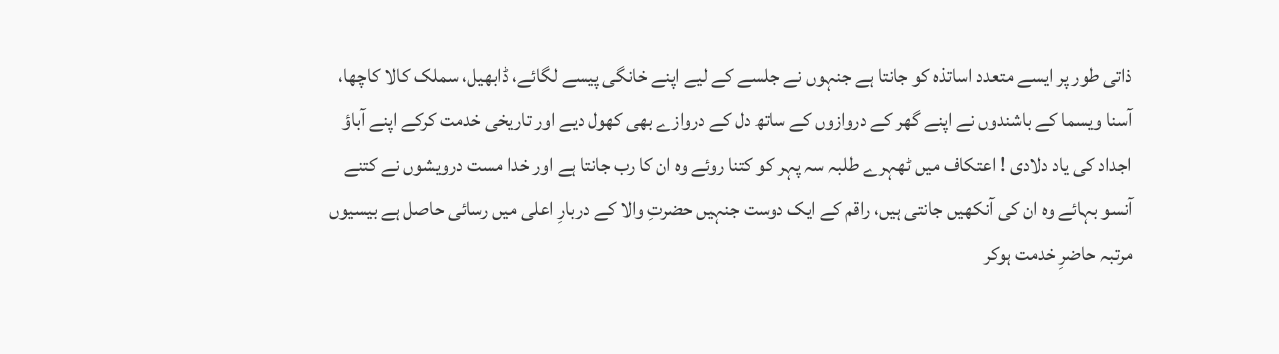ذاتی طور پر ایسے متعدد اساتذہ کو جانتا ہے جنہوں نے جلسے کے لیے اپنے خانگی پیسے لگائے، ڈابھیل، سملک کالا کاچھا، آسنا ویسما کے باشندوں نے اپنے گھر کے دروازوں کے ساتھ دل کے دروازے بھی کھول دیے اور تاریخی خدمت کرکے اپنے آباؤ اجداد کی یاد دلادی ! اعتکاف میں ٹھہرے طلبہ سہ پہر کو کتنا روئے وہ ان کا رب جانتا ہے اور خدا مست درویشوں نے کتنے آنسو بہائے وہ ان کی آنکھیں جانتی ہیں، راقم کے ایک دوست جنہیں حضرتِ والا کے دربارِ اعلی میں رسائی حاصل ہے بیسیوں مرتبہ حاضرِ خدمت ہوکر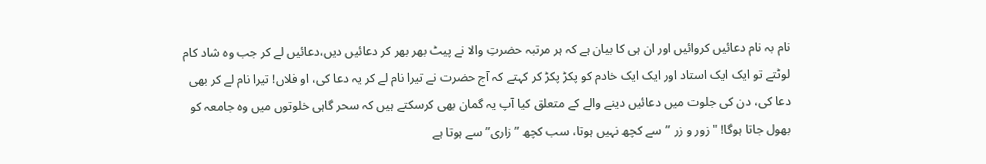نام بہ نام دعائیں کروائیں اور ان ہی کا بیان ہے کہ ہر مرتبہ حضرتِ والا نے پیٹ بھر بھر کر دعائیں دیں،دعائیں لے کر جب وہ شاد کام لوٹتے تو ایک ایک استاد اور ایک ایک خادم کو پکڑ پکڑ کر کہتے کہ آج حضرت نے تیرا نام لے کر یہ دعا کی، او فلاں! تیرا نام لے کر بھی دعا کی، دن کی جلوت میں دعائیں دینے والے کے متعلق کیا آپ یہ گمان بھی کرسکتے ہیں کہ سحر گاہی خلوتوں میں وہ جامعہ کو بھول جاتا ہوگا! "زور و زر ”سے کچھ نہیں ہوتا، سب کچھ ”زاری” سے ہوتا ہے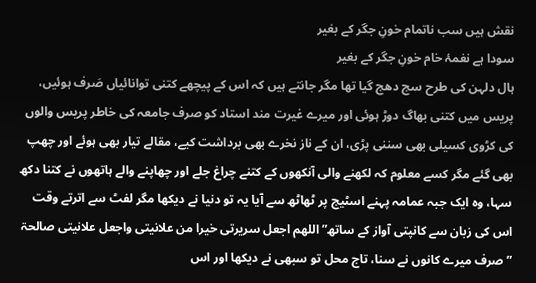نقش ہیں سب ناتمام خونِ جگر کے بغیر
سودا ہے نغمۂ خام خونِ جگر کے بغیر
ہال دلہن کی طرح سج دھج گیا تھا مگر جانتے ہیں کہ اس کے پیچھے کتنی توانائیاں صَرف ہوئیں، پریس میں کتنی بھاگ دوڑ ہوئی اور میرے غیرت مند استاد کو صرف جامعہ کی خاطر پریس والوں کی کڑوی کسیلی بھی سننی پڑی، ان کے ناز نخرے بھی برداشت کیے، مقالے تیار بھی ہوئے اور چھپ بھی گئے مگر کسے معلوم کہ لکھنے والی آنکھوں کے کتنے چراغ جلے اور چھاپنے والے ہاتھوں نے کتنا دکھ سہا، وہ ایک جبہ عمامہ پہنے اسٹیج پر ٹھاٹھ سے آیا یہ تو دنیا نے دیکھا مگر لفٹ سے اترتے وقت اس کی زبان سے کانپتی آواز کے ساتھ”اللھم اجعل سریرتی خیرا من علانیتی واجعل علانیتی صالحۃ ” صرف میرے کانوں نے سنا، تاج محل تو سبھی نے دیکھا اور اس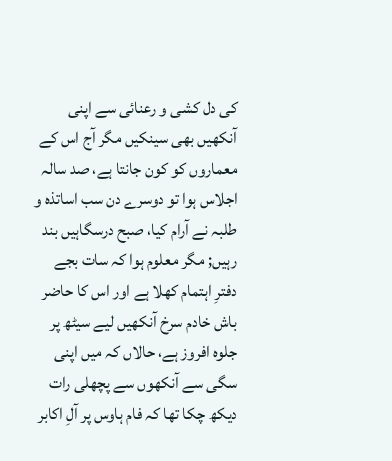کی دل کشی و رعنائی سے اپنی آنکھیں بھی سینکیں مگر آج اس کے معماروں کو کون جانتا ہے، صد سالہ اجلاس ہوا تو دوسرے دن سب اساتذہ و طلبہ نے آرام کیا، صبح درسگاہیں بند رہیں; مگر معلوم ہوا کہ سات بجے دفترِ اہتمام کھلا ہے اور اس کا حاضر باش خادم سرخ آنکھیں لیے سیٹھ پر جلوہ افروز ہے، حالاں کہ میں اپنی سگی سے آنکھوں سے پچھلی رات دیکھ چکا تھا کہ فام ہاوس پر آلِ اکابر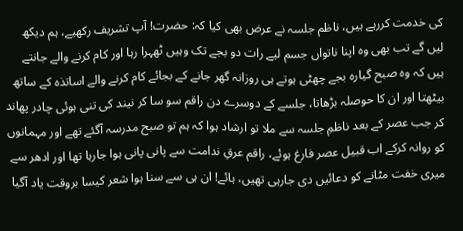کی خدمت کررہے ہیں، ناظم جلسہ نے عرض بھی کیا کہ: حضرت! آپ تشریف رکھیے، ہم دیکھ لیں گے تب بھی وہ اپنا ناتواں جسم لیے رات دو بجے تک وہیں ٹھہرا رہا اور کام کرنے والے جانتے ہیں کہ وہ صبح گیارہ بجے چھٹی ہوتے ہی روزانہ گھر جانے کے بجائے کام کرنے والے اساتذہ کے ساتھ بیٹھتا اور ان کا حوصلہ بڑھاتا، جلسے کے دوسرے دن راقم سو سا کر نیند کی تنی ہوئی چادر پھاند کر جب عصر کے بعد ناظمِ جلسہ سے ملا تو ارشاد ہوا کہ ہم تو صبح مدرسہ آگئے تھے اور مہمانوں کو روانہ کرکے اب قبیل عصر فارغ ہوئے، راقم عرقِ ندامت سے پانی پانی ہوا جارہا تھا اور ادھر سے میری خفت مٹانے کو دعائیں دی جارہی تھیں، ہائے! ان ہی سے سنا ہوا شعر کیسا بروقت یاد آگیا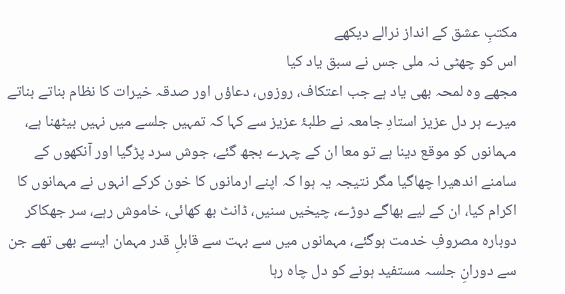مکتبِ عشق کے انداز نرالے دیکھے
اس کو چھٹی نہ ملی جس نے سبق یاد کیا
مجھے وہ لمحہ بھی یاد ہے جب اعتکاف، روزوں، دعاؤں اور صدقہ خیرات کا نظام بناتے بناتے میرے ہر دل عزیز استادِ جامعہ نے طلبۂ عزیز سے کہا کہ تمہیں جلسے میں نہیں بیٹھنا ہے، مہمانوں کو موقع دینا ہے تو معا ان کے چہرے بجھ گئے، جوش سرد پڑگیا اور آنکھوں کے سامنے اندھیرا چھاگیا مگر نتیجہ یہ ہوا کہ اپنے ارمانوں کا خون کرکے انہوں نے مہمانوں کا اکرام کیا، ان کے لیے بھاگے دوڑے، چیخیں سنیں، ڈانٹ بھ کھائی، خاموش رہے، سر جھکاکر دوبارہ مصروفِ خدمت ہوگئے، مہمانوں میں سے بہت سے قابلِ قدر مہمان ایسے بھی تھے جن سے دورانِ جلسہ مستفید ہونے کو دل چاہ رہا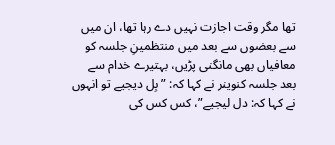تھا مگر وقت اجازت نہیں دے رہا تھا، ان میں سے بعضوں سے بعد میں منتظمینِ جلسہ کو معافیاں بھی مانگنی پڑیں، بہتیرے خدام سے بعد جلسہ کنوینر نے کہا کہ: ” بِل دیجیے تو انہوں نے کہا کہ: دل لیجیے”، کس کس کی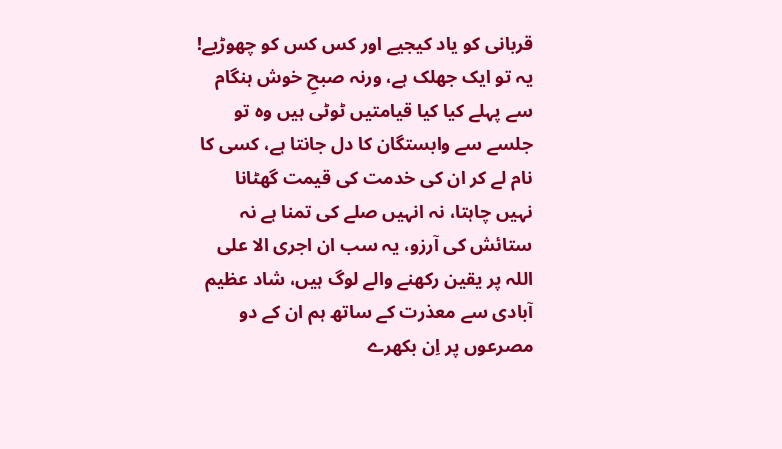قربانی کو یاد کیجیے اور کس کس کو چھوڑیے!
یہ تو ایک جھلک ہے، ورنہ صبحِ خوش ہنگام سے پہلے کیا کیا قیامتیں ٹوٹی ہیں وہ تو جلسے سے وابستگان کا دل جانتا ہے، کسی کا نام لے کر ان کی خدمت کی قیمت گھٹانا نہیں چاہتا، نہ انہیں صلے کی تمنا ہے نہ ستائش کی آرزو، یہ سب ان اجری الا علی اللہ پر یقین رکھنے والے لوگ ہیں، شاد عظیم آبادی سے معذرت کے ساتھ ہم ان کے دو مصرعوں پر اِن بکھرے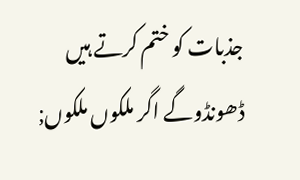جذبات کو ختم کرتے ہیں
ڈھونڈوگے اگر ملکوں ملکوں;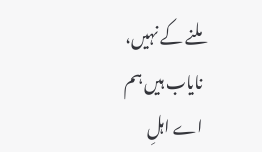ملنے کے نہیں، نایاب ہیں ہم
اے اہلِ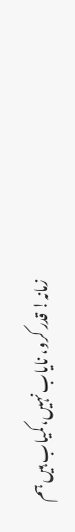زمانہ! قدر کرو، نایاب نہیں، کمیاب ہیں ہم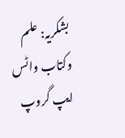بشکریہ: علم وکتاب واٹس ایپ گروپ